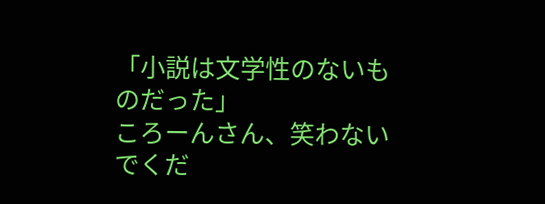「小説は文学性のないものだった」
ころーんさん、笑わないでくだ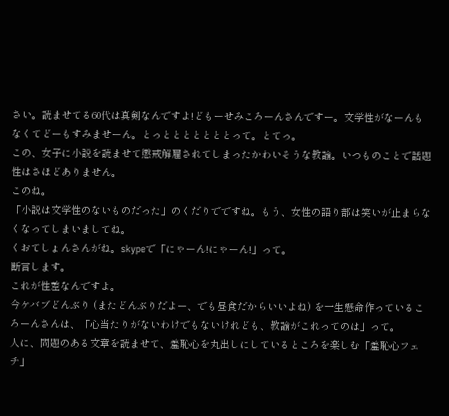さい。読ませてる60代は真剣なんですよ!どもーせみころーんさんですー。文学性がなーんもなくてどーもすみませーん。とっとととととととって。とてっ。
この、女子に小説を読ませて懲戒解雇されてしまったかわいそうな教諭。いつものことで話題性はさほどありません。
このね。
「小説は文学性のないものだった」のくだりでですね。もう、女性の語り部は笑いが止まらなくなってしまいましてね。
くおてしょんさんがね。skypeで「にゃーん!にゃーん!」って。
断言します。
これが性差なんですよ。
今ケバブどんぶり (またどんぶりだよー、でも昼食だからいいよね) を一生懸命作っているころーんさんは、「心当たりがないわけでもないけれども、教諭がこれってのは」って。
人に、問題のある文章を読ませて、羞恥心を丸出しにしているところを楽しむ「羞恥心フェチ」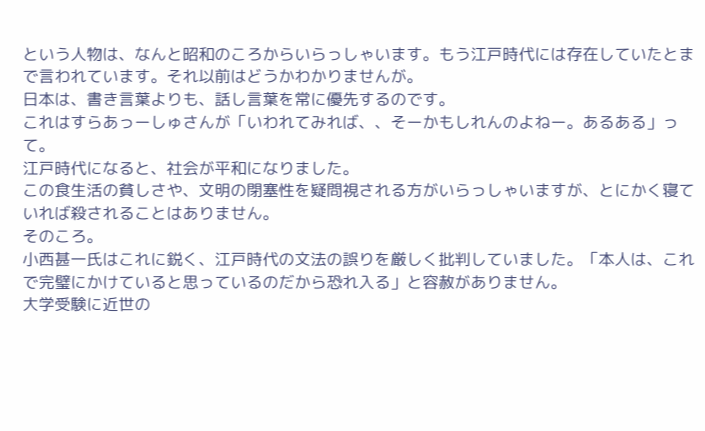という人物は、なんと昭和のころからいらっしゃいます。もう江戸時代には存在していたとまで言われています。それ以前はどうかわかりませんが。
日本は、書き言葉よりも、話し言葉を常に優先するのです。
これはすらあっーしゅさんが「いわれてみれば、、そーかもしれんのよねー。あるある」って。
江戸時代になると、社会が平和になりました。
この食生活の貧しさや、文明の閉塞性を疑問視される方がいらっしゃいますが、とにかく寝ていれば殺されることはありません。
そのころ。
小西甚一氏はこれに鋭く、江戸時代の文法の誤りを厳しく批判していました。「本人は、これで完璧にかけていると思っているのだから恐れ入る」と容赦がありません。
大学受験に近世の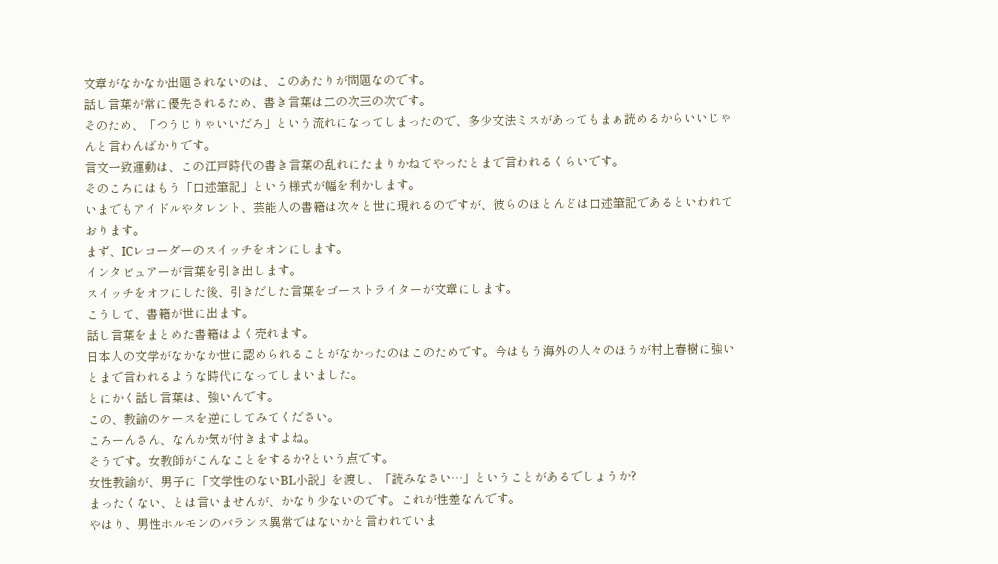文章がなかなか出題されないのは、このあたりが問題なのです。
話し言葉が常に優先されるため、書き言葉は二の次三の次です。
そのため、「つうじりゃいいだろ」という流れになってしまったので、多少文法ミスがあってもまぁ読めるからいいじゃんと言わんばかりです。
言文一致運動は、この江戸時代の書き言葉の乱れにたまりかねてやったとまで言われるくらいです。
そのころにはもう「口述筆記」という様式が幅を利かします。
いまでもアイドルやタレント、芸能人の書籍は次々と世に現れるのですが、彼らのほとんどは口述筆記であるといわれております。
まず、ICレコーダーのスイッチをオンにします。
インタビュアーが言葉を引き出します。
スイッチをオフにした後、引きだした言葉をゴーストライターが文章にします。
こうして、書籍が世に出ます。
話し言葉をまとめた書籍はよく売れます。
日本人の文学がなかなか世に認められることがなかったのはこのためです。今はもう海外の人々のほうが村上春樹に強いとまで言われるような時代になってしまいました。
とにかく話し言葉は、強いんです。
この、教諭のケースを逆にしてみてください。
ころーんさん、なんか気が付きますよね。
そうです。女教師がこんなことをするか?という点です。
女性教諭が、男子に「文学性のないBL小説」を渡し、「読みなさい…」ということがあるでしょうか?
まったくない、とは言いませんが、かなり少ないのです。これが性差なんです。
やはり、男性ホルモンのバランス異常ではないかと言われていま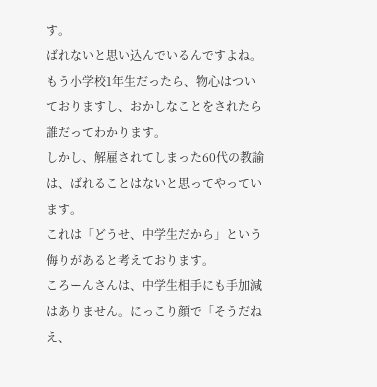す。
ばれないと思い込んでいるんですよね。
もう小学校1年生だったら、物心はついておりますし、おかしなことをされたら誰だってわかります。
しかし、解雇されてしまった60代の教諭は、ばれることはないと思ってやっています。
これは「どうせ、中学生だから」という侮りがあると考えております。
ころーんさんは、中学生相手にも手加減はありません。にっこり顔で「そうだねえ、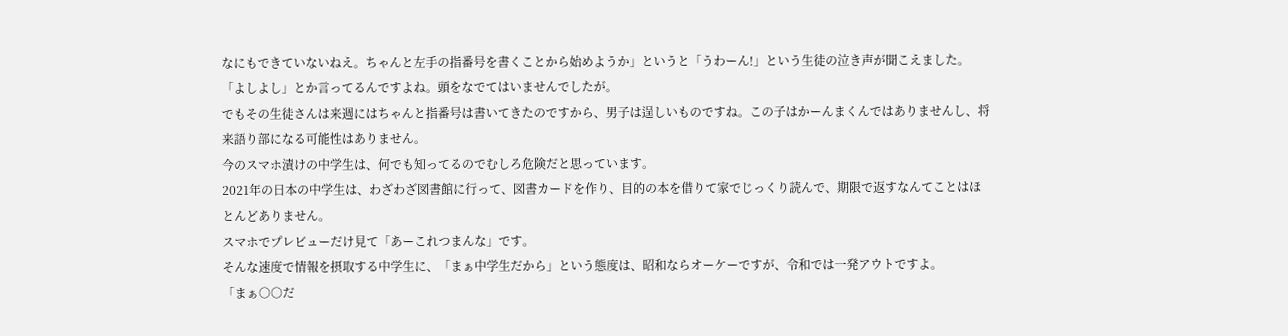なにもできていないねえ。ちゃんと左手の指番号を書くことから始めようか」というと「うわーん!」という生徒の泣き声が聞こえました。
「よしよし」とか言ってるんですよね。頭をなでてはいませんでしたが。
でもその生徒さんは来週にはちゃんと指番号は書いてきたのですから、男子は逞しいものですね。この子はかーんまくんではありませんし、将来語り部になる可能性はありません。
今のスマホ漬けの中学生は、何でも知ってるのでむしろ危険だと思っています。
2021年の日本の中学生は、わざわざ図書館に行って、図書カードを作り、目的の本を借りて家でじっくり読んで、期限で返すなんてことはほとんどありません。
スマホでプレビューだけ見て「あーこれつまんな」です。
そんな速度で情報を摂取する中学生に、「まぁ中学生だから」という態度は、昭和ならオーケーですが、令和では一発アウトですよ。
「まぁ○○だ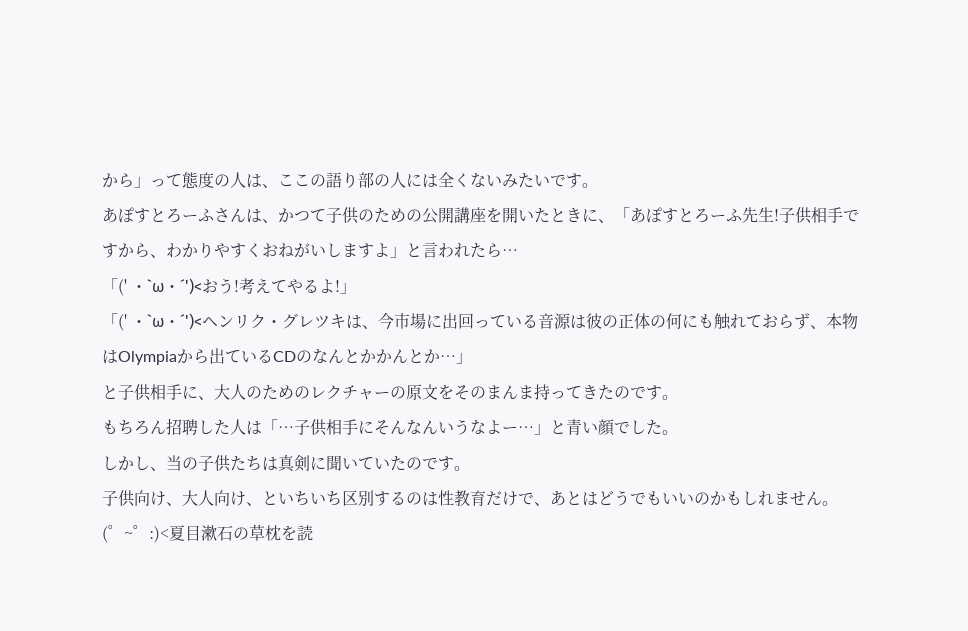から」って態度の人は、ここの語り部の人には全くないみたいです。
あぽすとろーふさんは、かつて子供のための公開講座を開いたときに、「あぽすとろーふ先生!子供相手ですから、わかりやすくおねがいしますよ」と言われたら…
「(' ・`ω・´')<おう!考えてやるよ!」
「(' ・`ω・´')<ヘンリク・グレツキは、今市場に出回っている音源は彼の正体の何にも触れておらず、本物はOlympiaから出ているCDのなんとかかんとか…」
と子供相手に、大人のためのレクチャーの原文をそのまんま持ってきたのです。
もちろん招聘した人は「…子供相手にそんなんいうなよー…」と青い顔でした。
しかし、当の子供たちは真剣に聞いていたのです。
子供向け、大人向け、といちいち区別するのは性教育だけで、あとはどうでもいいのかもしれません。
(゜~゜:)<夏目漱石の草枕を読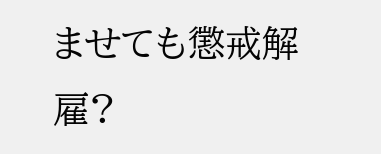ませても懲戒解雇?